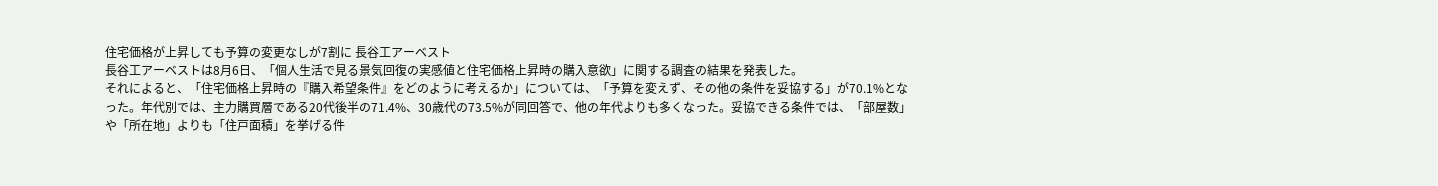住宅価格が上昇しても予算の変更なしが7割に 長谷工アーベスト
長谷工アーベストは8月6日、「個人生活で見る景気回復の実感値と住宅価格上昇時の購入意欲」に関する調査の結果を発表した。
それによると、「住宅価格上昇時の『購入希望条件』をどのように考えるか」については、「予算を変えず、その他の条件を妥協する」が70.1%となった。年代別では、主力購買層である20代後半の71.4%、30歳代の73.5%が同回答で、他の年代よりも多くなった。妥協できる条件では、「部屋数」や「所在地」よりも「住戸面積」を挙げる件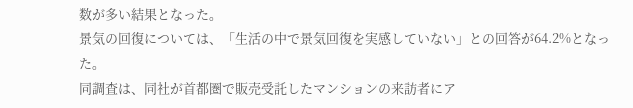数が多い結果となった。
景気の回復については、「生活の中で景気回復を実感していない」との回答が64.2%となった。
同調査は、同社が首都圏で販売受託したマンションの来訪者にア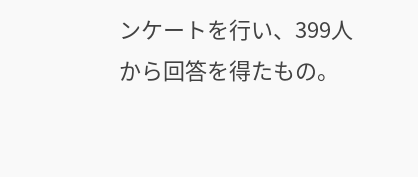ンケートを行い、399人から回答を得たもの。